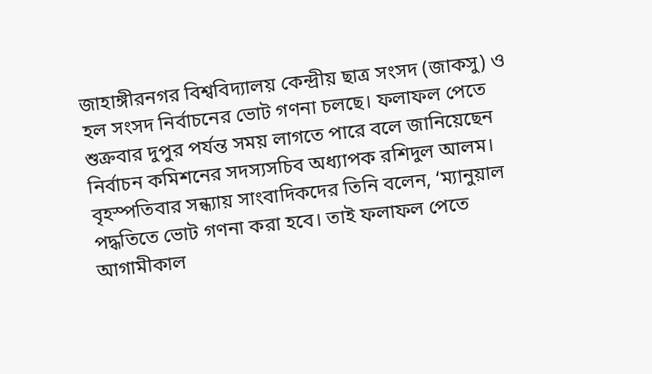জাহাঙ্গীরনগর বিশ্ববিদ্যালয় কেন্দ্রীয় ছাত্র সংসদ (জাকসু) ও হল সংসদ নির্বাচনের ভোট গণনা চলছে। ফলাফল পেতে শুক্রবার দুপুর পর্যন্ত সময় লাগতে পারে বলে জানিয়েছেন নির্বাচন কমিশনের সদস্যসচিব অধ্যাপক রশিদুল আলম।
বৃহস্পতিবার সন্ধ্যায় সাংবাদিকদের তিনি বলেন, ‘ম্যানুয়াল পদ্ধতিতে ভোট গণনা করা হবে। তাই ফলাফল পেতে আগামীকাল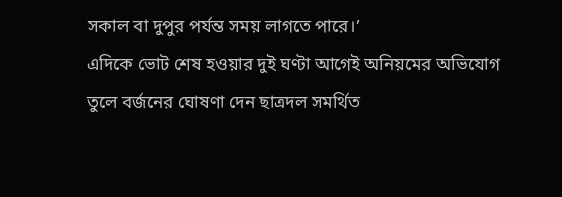সকাল বা দুপুর পর্যন্ত সময় লাগতে পারে।’
এদিকে ভোট শেষ হওয়ার দুই ঘণ্টা আগেই অনিয়মের অভিযোগ তুলে বর্জনের ঘোষণা দেন ছাত্রদল সমর্থিত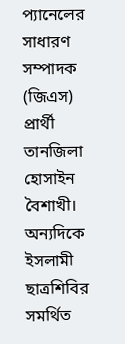প্যানেলের সাধারণ সম্পাদক (জিএস) প্রার্থী তানজিলা হোসাইন বৈশাখী। অন্যদিকে ইসলামী ছাত্রশিবির সমর্থিত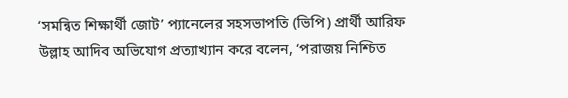‘সমন্বিত শিক্ষার্থী জোট’ প্যানেলের সহসভাপতি (ভিপি) প্রার্থী আরিফ উল্লাহ আদিব অভিযোগ প্রত্যাখ্যান করে বলেন, ‘পরাজয় নিশ্চিত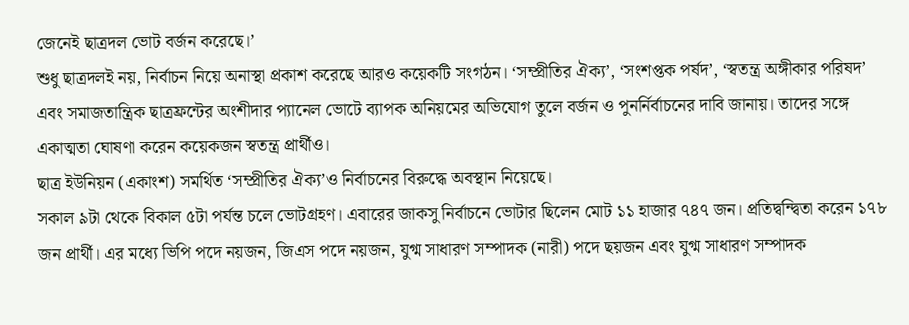জেনেই ছাত্রদল ভোট বর্জন করেছে।’
শুধু ছাত্রদলই নয়, নির্বাচন নিয়ে অনাস্থা প্রকাশ করেছে আরও কয়েকটি সংগঠন। ‘সম্প্রীতির ঐক্য’, ‘সংশপ্তক পর্ষদ’, ‘স্বতন্ত্র অঙ্গীকার পরিষদ’ এবং সমাজতান্ত্রিক ছাত্রফ্রন্টের অংশীদার প্যানেল ভোটে ব্যাপক অনিয়মের অভিযোগ তুলে বর্জন ও পুনর্নির্বাচনের দাবি জানায়। তাদের সঙ্গে একাত্মতা ঘোষণা করেন কয়েকজন স্বতন্ত্র প্রার্থীও।
ছাত্র ইউনিয়ন (একাংশ) সমর্থিত ‘সম্প্রীতির ঐক্য’ও নির্বাচনের বিরুদ্ধে অবস্থান নিয়েছে।
সকাল ৯টা থেকে বিকাল ৫টা পর্যন্ত চলে ভোটগ্রহণ। এবারের জাকসু নির্বাচনে ভোটার ছিলেন মোট ১১ হাজার ৭৪৭ জন। প্রতিদ্বন্দ্বিতা করেন ১৭৮ জন প্রার্থী। এর মধ্যে ভিপি পদে নয়জন, জিএস পদে নয়জন, যুগ্ম সাধারণ সম্পাদক (নারী) পদে ছয়জন এবং যুগ্ম সাধারণ সম্পাদক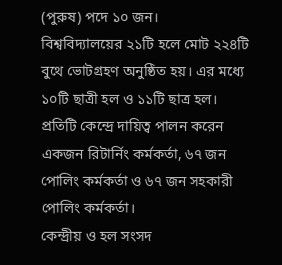(পুরুষ) পদে ১০ জন।
বিশ্ববিদ্যালয়ের ২১টি হলে মোট ২২৪টি বুথে ভোটগ্রহণ অনুষ্ঠিত হয়। এর মধ্যে ১০টি ছাত্রী হল ও ১১টি ছাত্র হল। প্রতিটি কেন্দ্রে দায়িত্ব পালন করেন একজন রিটার্নিং কর্মকর্তা, ৬৭ জন পোলিং কর্মকর্তা ও ৬৭ জন সহকারী পোলিং কর্মকর্তা।
কেন্দ্রীয় ও হল সংসদ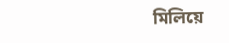মিলিয়ে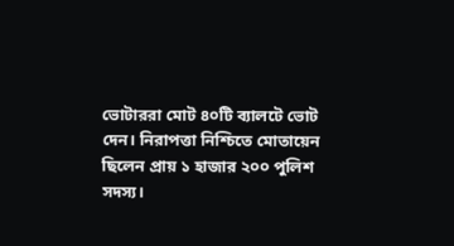ভোটাররা মোট ৪০টি ব্যালটে ভোট দেন। নিরাপত্তা নিশ্চিতে মোতায়েন ছিলেন প্রায় ১ হাজার ২০০ পুলিশ সদস্য।